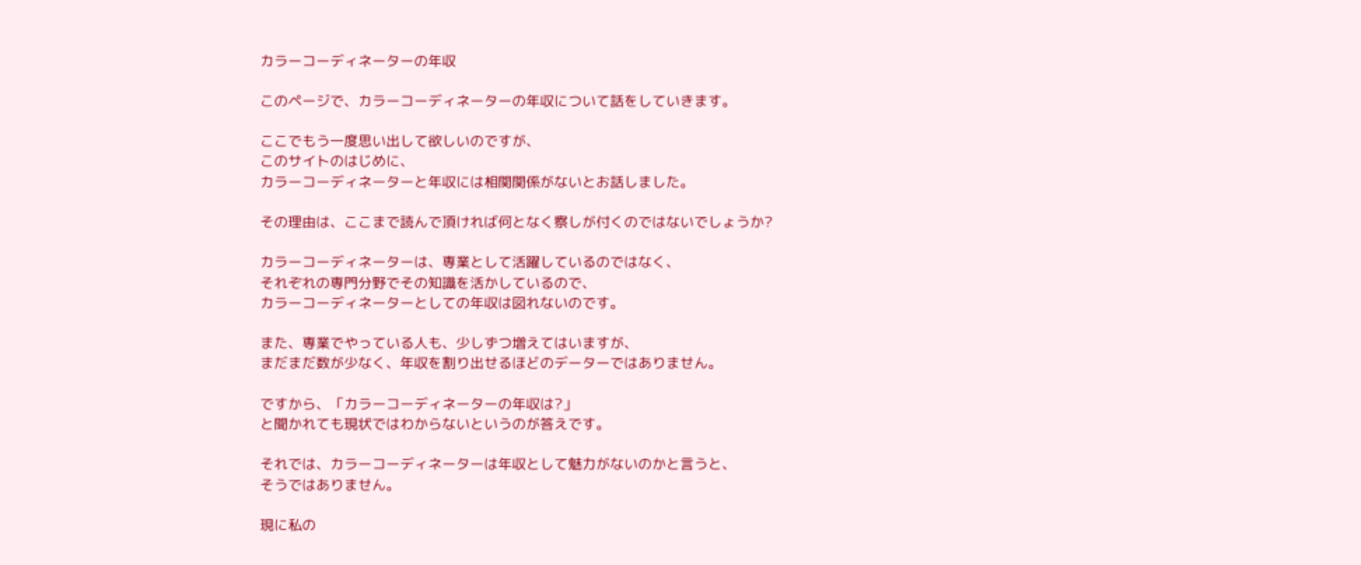カラーコーディネーターの年収

このページで、カラーコーディネーターの年収について話をしていきます。

ここでもう一度思い出して欲しいのですが、
このサイトのはじめに、
カラーコーディネーターと年収には相関関係がないとお話しました。

その理由は、ここまで読んで頂ければ何となく察しが付くのではないでしょうか?

カラーコーディネーターは、専業として活躍しているのではなく、
それぞれの専門分野でその知識を活かしているので、
カラーコーディネーターとしての年収は図れないのです。

また、専業でやっている人も、少しずつ増えてはいますが、
まだまだ数が少なく、年収を割り出せるほどのデーターではありません。

ですから、「カラーコーディネーターの年収は?」
と聞かれても現状ではわからないというのが答えです。

それでは、カラーコーディネーターは年収として魅力がないのかと言うと、
そうではありません。

現に私の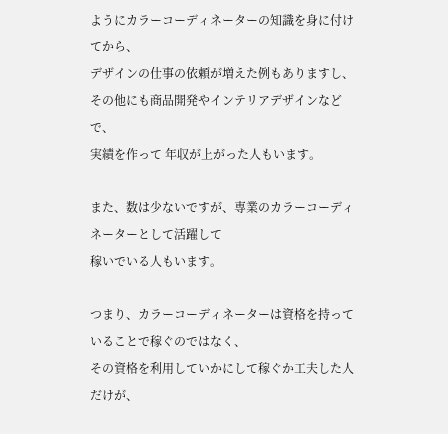ようにカラーコーディネーターの知識を身に付けてから、
デザインの仕事の依頼が増えた例もありますし、
その他にも商品開発やインテリアデザインなどで、
実績を作って 年収が上がった人もいます。

また、数は少ないですが、専業のカラーコーディネーターとして活躍して
稼いでいる人もいます。

つまり、カラーコーディネーターは資格を持っていることで稼ぐのではなく、
その資格を利用していかにして稼ぐか工夫した人だけが、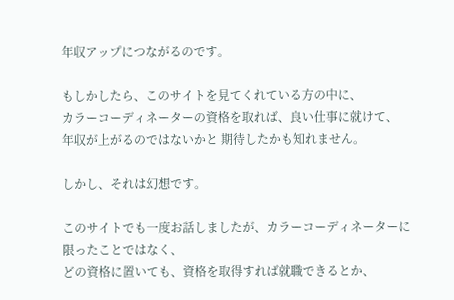年収アップにつながるのです。

もしかしたら、このサイトを見てくれている方の中に、
カラーコーディネーターの資格を取れば、良い仕事に就けて、
年収が上がるのではないかと 期待したかも知れません。

しかし、それは幻想です。

このサイトでも一度お話しましたが、カラーコーディネーターに限ったことではなく、
どの資格に置いても、資格を取得すれば就職できるとか、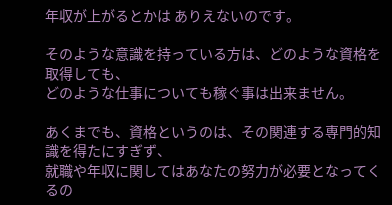年収が上がるとかは ありえないのです。

そのような意識を持っている方は、どのような資格を取得しても、
どのような仕事についても稼ぐ事は出来ません。

あくまでも、資格というのは、その関連する専門的知識を得たにすぎず、
就職や年収に関してはあなたの努力が必要となってくるの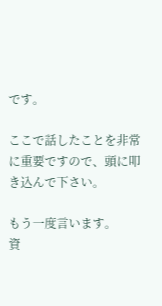です。

ここで話したことを非常に重要ですので、頭に叩き込んで下さい。

もう一度言います。
資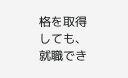格を取得しても、就職でき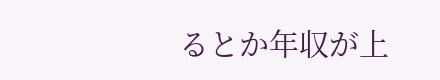るとか年収が上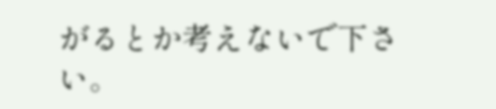がるとか考えないで下さい。